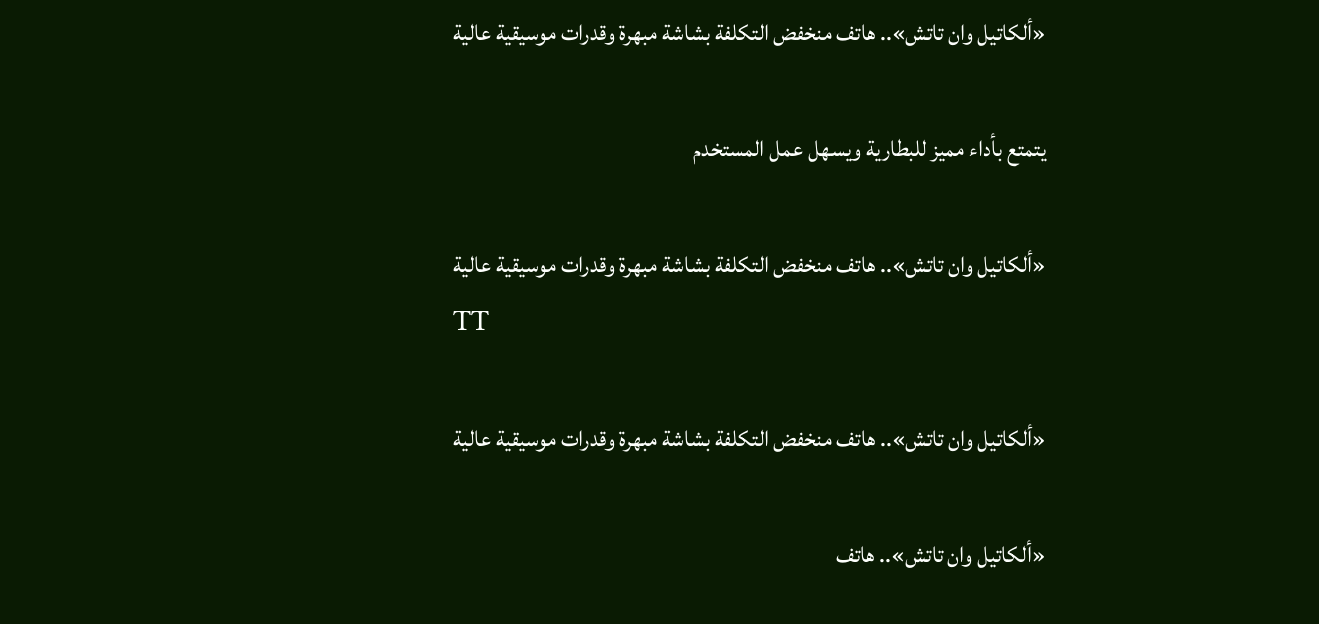«ألكاتيل وان تاتش».. هاتف منخفض التكلفة بشاشة مبهرة وقدرات موسيقية عالية

يتمتع بأداء مميز للبطارية ويسهل عمل المستخدم

«ألكاتيل وان تاتش».. هاتف منخفض التكلفة بشاشة مبهرة وقدرات موسيقية عالية
TT

«ألكاتيل وان تاتش».. هاتف منخفض التكلفة بشاشة مبهرة وقدرات موسيقية عالية

«ألكاتيل وان تاتش».. هاتف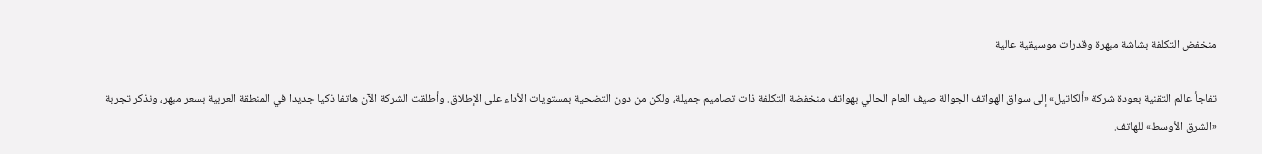منخفض التكلفة بشاشة مبهرة وقدرات موسيقية عالية

تفاجأ عالم التقنية بعودة شركة «ألكاتيل» إلى سواق الهواتف الجوالة صيف العام الحالي بهواتف منخفضة التكلفة ذات تصاميم جميلة، ولكن من دون التضحية بمستويات الأداء على الإطلاق. وأطلقت الشركة الآن هاتفا ذكيا جديدا في المنطقة العربية بسعر مبهر، ونذكر تجربة «الشرق الأوسط» للهاتف.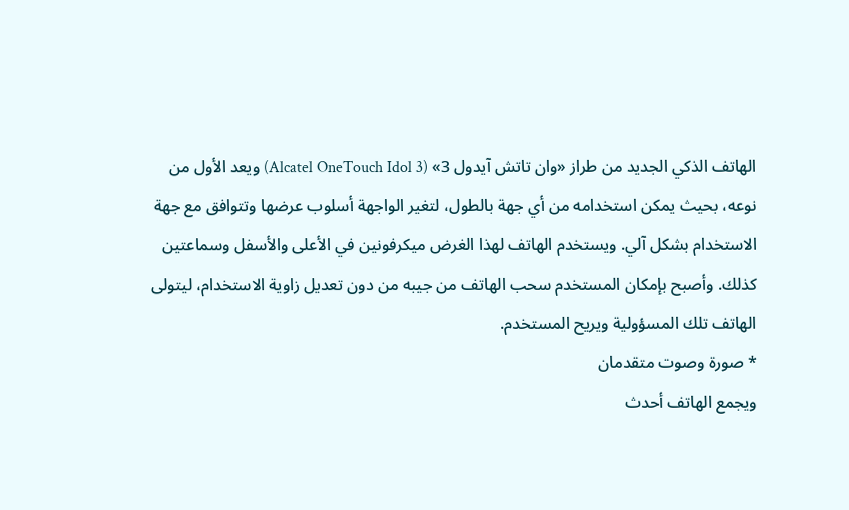الهاتف الذكي الجديد من طراز «وان تاتش آيدول 3» (Alcatel OneTouch Idol 3) ويعد الأول من نوعه، بحيث يمكن استخدامه من أي جهة بالطول، لتغير الواجهة أسلوب عرضها وتتوافق مع جهة الاستخدام بشكل آلي. ويستخدم الهاتف لهذا الغرض ميكرفونين في الأعلى والأسفل وسماعتين كذلك. وأصبح بإمكان المستخدم سحب الهاتف من جيبه من دون تعديل زاوية الاستخدام، ليتولى الهاتف تلك المسؤولية ويريح المستخدم.
* صورة وصوت متقدمان
ويجمع الهاتف أحدث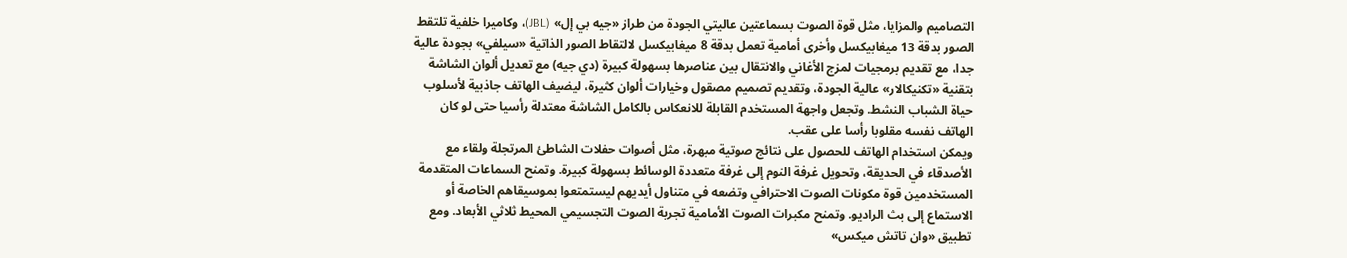التصاميم والمزايا، مثل قوة الصوت بسماعتين عاليتي الجودة من طراز «جيه بي إل» (JBL)، وكاميرا خلفية تلتقط الصور بدقة 13 ميغابيكسل وأخرى أمامية تعمل بدقة 8 ميغابيكسل لالتقاط الصور الذاتية «سيلفي» بجودة عالية جدا، مع تقديم برمجيات لمزج الأغاني والانتقال بين عناصرها بسهولة كبيرة (دي جيه) مع تعديل ألوان الشاشة بتقنية «تكنيكالار» عالية الجودة، وتقديم تصميم مصقول وخيارات ألوان كثيرة، ليضيف الهاتف جاذبية لأسلوب حياة الشباب النشط. وتجعل واجهة المستخدم القابلة للانعكاس بالكامل الشاشة معتدلة رأسيا حتى لو كان الهاتف نفسه مقلوبا رأسا على عقب.
ويمكن استخدام الهاتف للحصول على نتائج صوتية مبهرة، مثل أصوات حفلات الشاطئ المرتجلة ولقاء مع الأصدقاء في الحديقة، وتحويل غرفة النوم إلى غرفة متعددة الوسائط بسهولة كبيرة. وتمنح السماعات المتقدمة المستخدمين قوة مكونات الصوت الاحترافي وتضعه في متناول أيديهم ليستمتعوا بموسيقاهم الخاصة أو الاستماع إلى بث الراديو. وتمنح مكبرات الصوت الأمامية تجربة الصوت التجسيمي المحيط ثلاثي الأبعاد. ومع تطبيق «وان تاتش ميكس»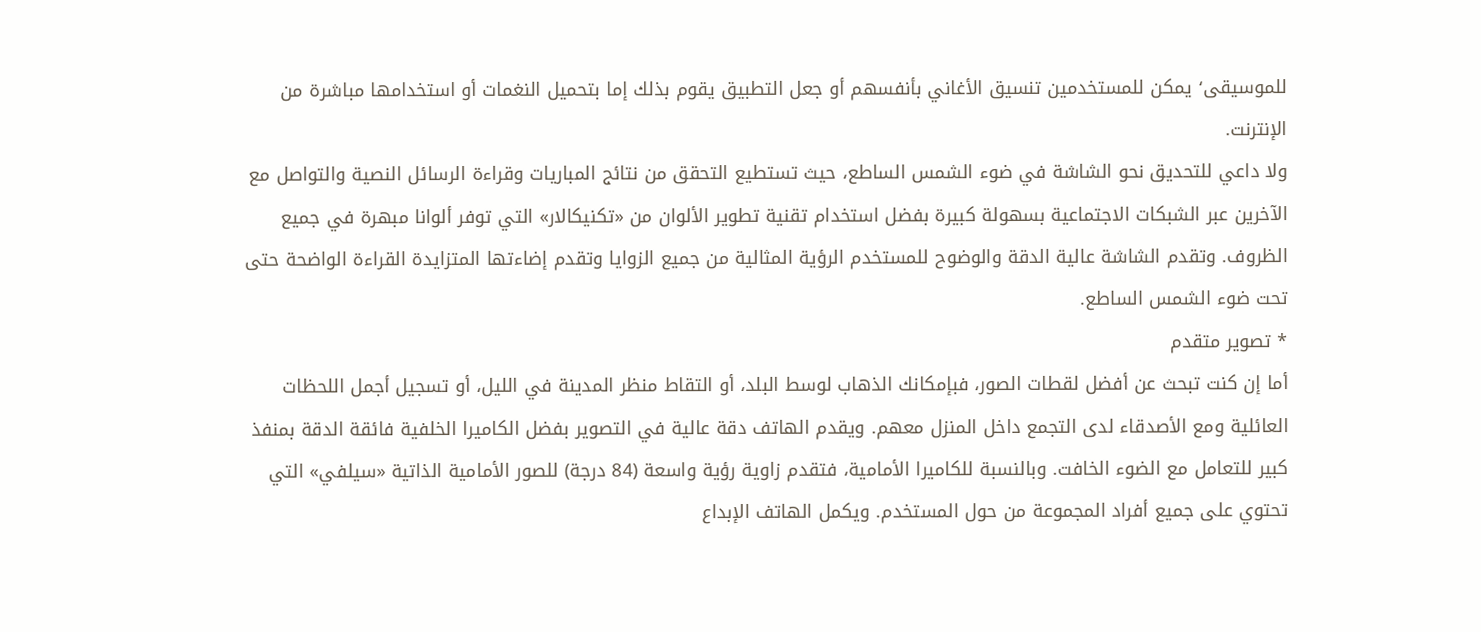للموسيقى٬ يمكن للمستخدمين تنسيق الأغاني بأنفسهم أو جعل التطبيق يقوم بذلك إما بتحميل النغمات أو استخدامها مباشرة من الإنترنت.
ولا داعي للتحديق نحو الشاشة في ضوء الشمس الساطع، حيث تستطيع التحقق من نتائج المباريات وقراءة الرسائل النصية والتواصل مع الآخرين عبر الشبكات الاجتماعية بسهولة كبيرة بفضل استخدام تقنية تطوير الألوان من «تكنيكالار» التي توفر ألوانا مبهرة في جميع الظروف. وتقدم الشاشة عالية الدقة والوضوح للمستخدم الرؤية المثالية من جميع الزوايا وتقدم إضاءتها المتزايدة القراءة الواضحة حتى تحت ضوء الشمس الساطع.
* تصوير متقدم
أما إن كنت تبحث عن أفضل لقطات الصور، فبإمكانك الذهاب لوسط البلد، أو التقاط منظر المدينة في الليل، أو تسجيل أجمل اللحظات العائلية ومع الأصدقاء لدى التجمع داخل المنزل معهم. ويقدم الهاتف دقة عالية في التصوير بفضل الكاميرا الخلفية فائقة الدقة بمنفذ كبير للتعامل مع الضوء الخافت. وبالنسبة للكاميرا الأمامية، فتقدم زاوية رؤية واسعة (84 درجة) للصور الأمامية الذاتية «سيلفي» التي تحتوي على جميع أفراد المجموعة من حول المستخدم. ويكمل الهاتف الإبداع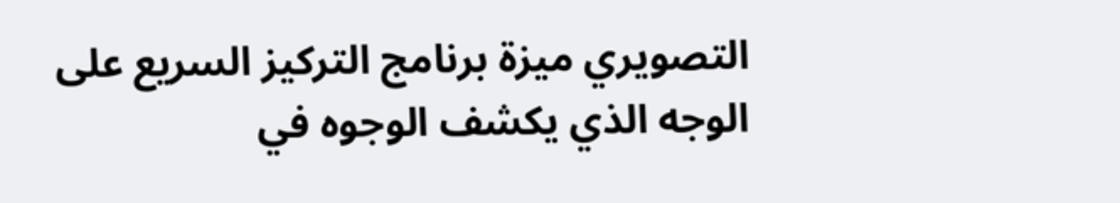التصويري ميزة برنامج التركيز السريع على الوجه الذي يكشف الوجوه في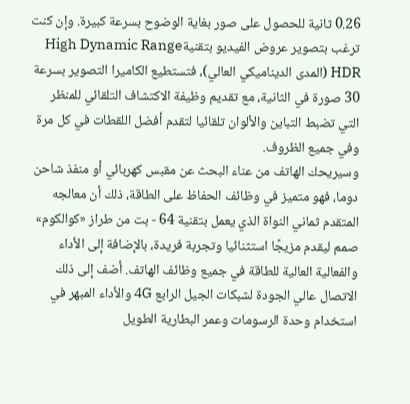0.26 ثانية للحصول على صور بغاية الوضوح بسرعة كبيرة. وإن كنت ترغب بتصوير عروض الفيديو بتقنيةHigh Dynamic Range HDR (المدى الديناميكي العالي)، فتستطيع الكاميرا التصوير بسرعة 30 صورة في الثانية، مع تقديم وظيفة الاكتشاف التلقائي للمنظر التي تضبط التباين والألوان تلقائيا لتقدم أفضل اللقطات في كل مرة وفي جميع الظروف.
وسيريحك الهاتف من عناء البحث عن مقبس كهربائي أو منفذ شاحن دوما، فهو متميز في وظائف الحفاظ على الطاقة، ذلك أن معالجه المتقدم ثماني النواة الذي يعمل بتقنية 64 - بت من طراز «كوالكوم» صمم ليقدم مزيجًا استثنائيا وتجربة فريدة، بالإضافة إلى الأداء والفعالية العالية للطاقة في جميع وظائف الهاتف. أضف إلى ذلك الاتصال عالي الجودة لشبكات الجيل الرابع 4G والأداء المبهر في استخدام وحدة الرسومات وعمر البطارية الطويل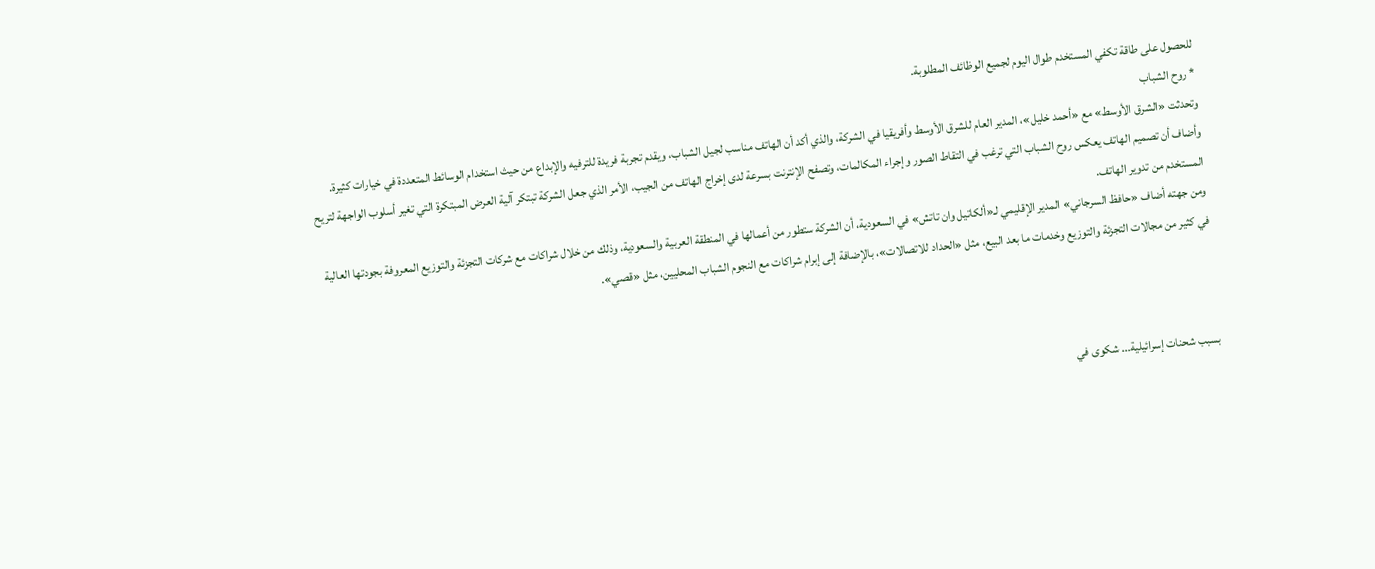للحصول على طاقة تكفي المستخدم طوال اليوم لجميع الوظائف المطلوبة.
* روح الشباب
وتحدثت «الشرق الأوسط» مع «أحمد خليل»، المدير العام للشرق الأوسط وأفريقيا في الشركة، والذي أكد أن الهاتف مناسب لجيل الشباب، ويقدم تجربة فريدة للترفيه والإبداع من حيث استخدام الوسائط المتعددة في خيارات كثيرة. وأضاف أن تصميم الهاتف يعكس روح الشباب التي ترغب في التقاط الصور وإجراء المكالمات، وتصفح الإنترنت بسرعة لدى إخراج الهاتف من الجيب، الأمر الذي جعل الشركة تبتكر آلية العرض المبتكرة التي تغير أسلوب الواجهة لتريح المستخدم من تدوير الهاتف.
ومن جهته أضاف «حافظ السرجاني» المدير الإقليمي لـ«ألكاتيل وان تاتش» في السعودية، أن الشركة ستطور من أعمالها في المنطقة العربية والسعودية، وذلك من خلال شراكات مع شركات التجزئة والتوزيع المعروفة بجودتها العالية في كثير من مجالات التجزئة والتوزيع وخدمات ما بعد البيع، مثل «الحداد للاتصالات»، بالإضافة إلى إبرام شراكات مع النجوم الشباب المحليين، مثل «قصي».



بسبب شحنات إسرائيلية... شكوى في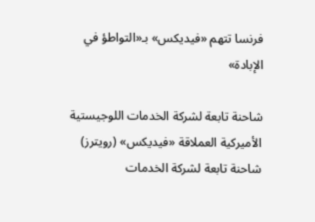فرنسا تتهم «فيديكس» بـ«التواطؤ في الإبادة»

شاحنة تابعة لشركة الخدمات اللوجيستية الأميركية العملاقة «فيديكس» (رويترز)
شاحنة تابعة لشركة الخدمات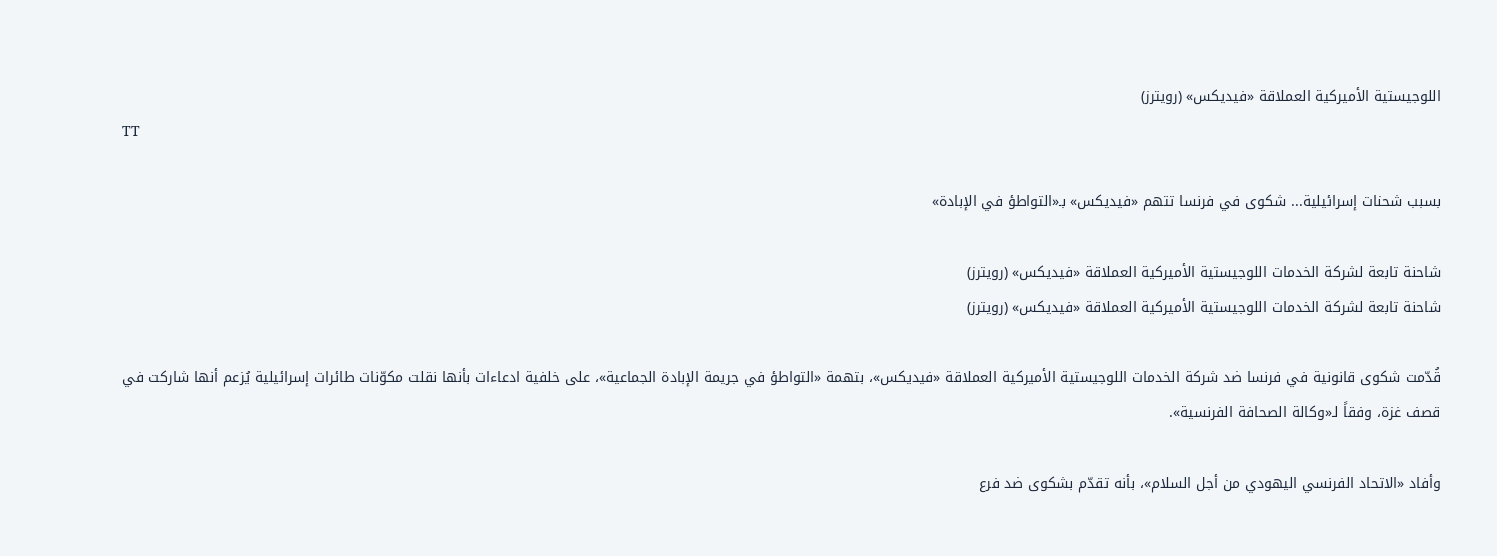اللوجيستية الأميركية العملاقة «فيديكس» (رويترز)
TT

بسبب شحنات إسرائيلية... شكوى في فرنسا تتهم «فيديكس» بـ«التواطؤ في الإبادة»

شاحنة تابعة لشركة الخدمات اللوجيستية الأميركية العملاقة «فيديكس» (رويترز)
شاحنة تابعة لشركة الخدمات اللوجيستية الأميركية العملاقة «فيديكس» (رويترز)

قُدّمت شكوى قانونية في فرنسا ضد شركة الخدمات اللوجيستية الأميركية العملاقة «فيديكس»، بتهمة «التواطؤ في جريمة الإبادة الجماعية»، على خلفية ادعاءات بأنها نقلت مكوّنات طائرات إسرائيلية يُزعم أنها شاركت في قصف غزة، وفقاً لـ«وكالة الصحافة الفرنسية».

وأفاد «الاتحاد الفرنسي اليهودي من أجل السلام»، بأنه تقدّم بشكوى ضد فرع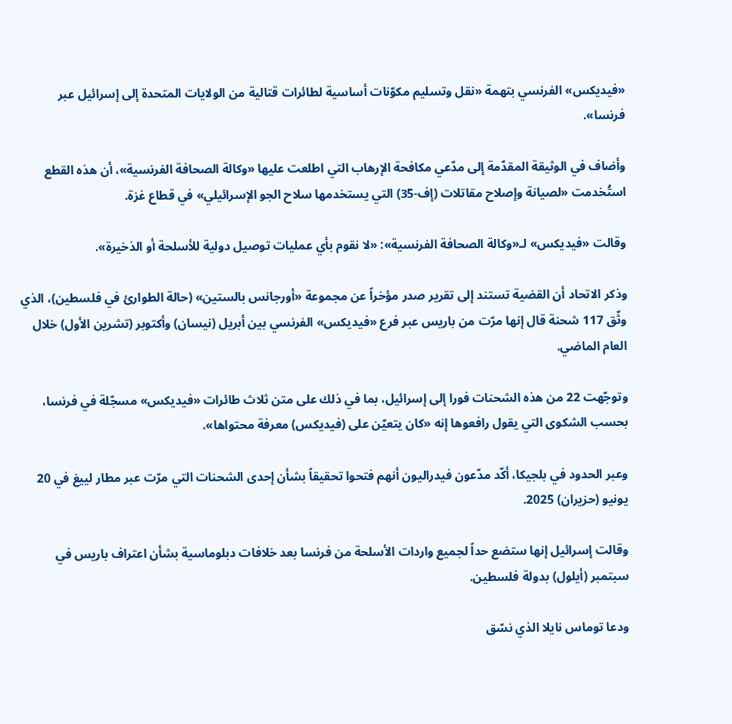«فيديكس» الفرنسي بتهمة «نقل وتسليم مكوّنات أساسية لطائرات قتالية من الولايات المتحدة إلى إسرائيل عبر فرنسا».

وأضاف في الوثيقة المقدّمة إلى مدّعي مكافحة الإرهاب التي اطلعت عليها «وكالة الصحافة الفرنسية»، أن هذه القطع استُخدمت «لصيانة وإصلاح مقاتلات (إف-35) التي يستخدمها سلاح الجو الإسرائيلي» في قطاع غزة.

وقالت «فيديكس» لـ«وكالة الصحافة الفرنسية»: «لا نقوم بأي عمليات توصيل دولية للأسلحة أو الذخيرة».

وذكر الاتحاد أن القضية تستند إلى تقرير صدر مؤخراً عن مجموعة «أورجانس بالستين» (حالة الطوارئ في فلسطين)، الذي وثّق 117 شحنة قال إنها مرّت من باريس عبر فرع «فيديكس» الفرنسي بين أبريل (نيسان) وأكتوبر (تشرين الأول) خلال العام الماضي.

وتوجّهت 22 من هذه الشحنات فورا إلى إسرائيل، بما في ذلك على متن ثلاث طائرات «فيديكس» مسجّلة في فرنسا، بحسب الشكوى التي يقول رافعوها إنه «كان يتعيّن على (فيديكس) معرفة محتواها».

وعبر الحدود في بلجيكا، أكّد مدّعون فيدراليون أنهم فتحوا تحقيقاً بشأن إحدى الشحنات التي مرّت عبر مطار لييغ في 20 يونيو (حزيران) 2025.

وقالت إسرائيل إنها ستضع حداً لجميع واردات الأسلحة من فرنسا بعد خلافات دبلوماسية بشأن اعتراف باريس في سبتمبر (أيلول) بدولة فلسطين.

ودعا توماس نايلا الذي نسّق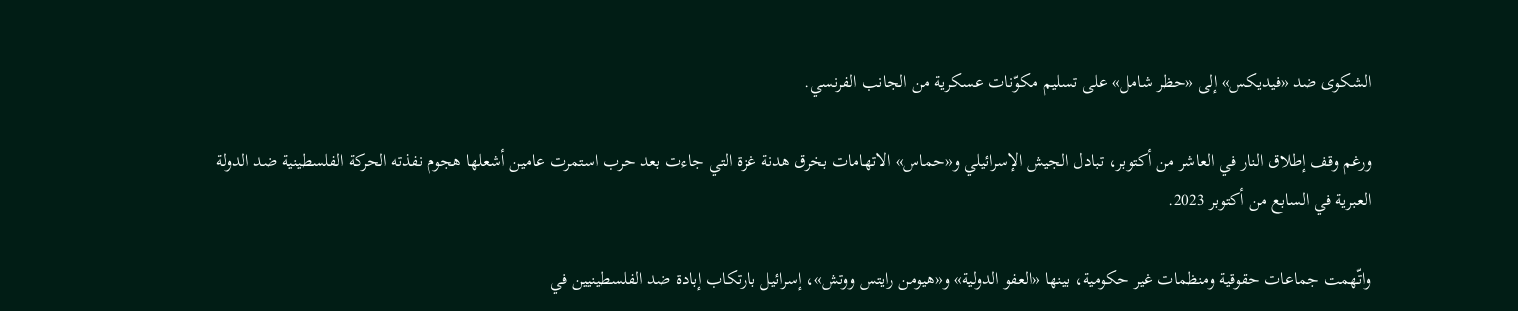الشكوى ضد «فيديكس» إلى «حظر شامل» على تسليم مكوّنات عسكرية من الجانب الفرنسي.

ورغم وقف إطلاق النار في العاشر من أكتوبر، تبادل الجيش الإسرائيلي و«حماس» الاتهامات بخرق هدنة غزة التي جاءت بعد حرب استمرت عامين أشعلها هجوم نفذته الحركة الفلسطينية ضد الدولة العبرية في السابع من أكتوبر 2023.

واتّهمت جماعات حقوقية ومنظمات غير حكومية، بينها «العفو الدولية» و«هيومن رايتس ووتش»، إسرائيل بارتكاب إبادة ضد الفلسطينيين في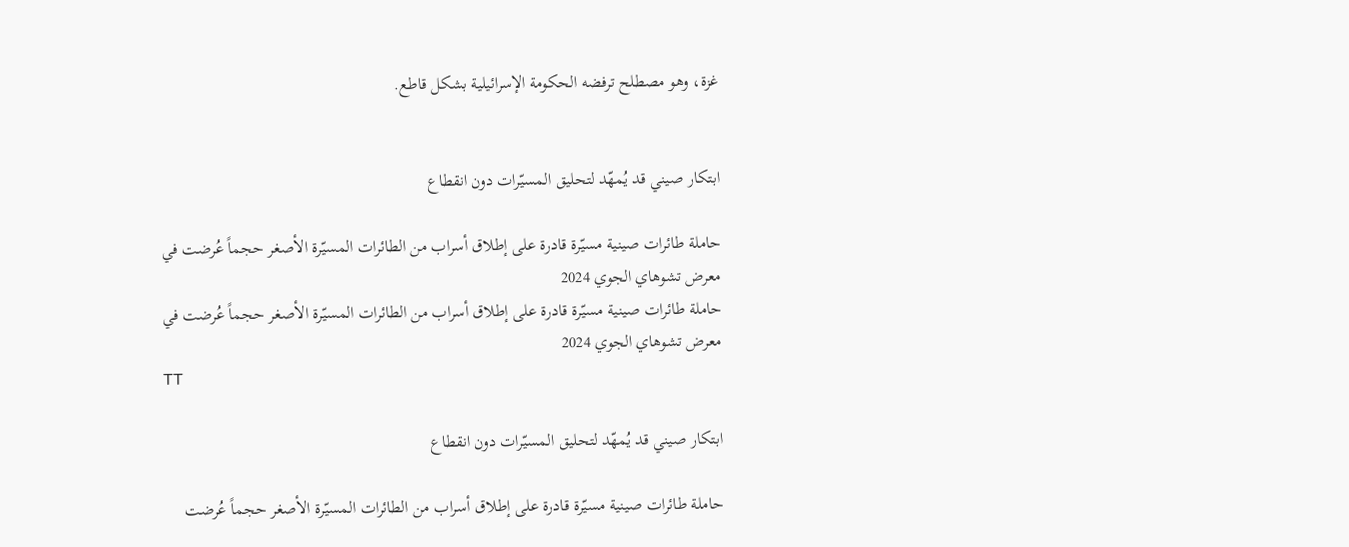غزة، وهو مصطلح ترفضه الحكومة الإسرائيلية بشكل قاطع.


ابتكار صيني قد يُمهّد لتحليق المسيّرات دون انقطاع

حاملة طائرات صينية مسيّرة قادرة على إطلاق أسراب من الطائرات المسيّرة الأصغر حجماً عُرضت في معرض تشوهاي الجوي 2024
حاملة طائرات صينية مسيّرة قادرة على إطلاق أسراب من الطائرات المسيّرة الأصغر حجماً عُرضت في معرض تشوهاي الجوي 2024
TT

ابتكار صيني قد يُمهّد لتحليق المسيّرات دون انقطاع

حاملة طائرات صينية مسيّرة قادرة على إطلاق أسراب من الطائرات المسيّرة الأصغر حجماً عُرضت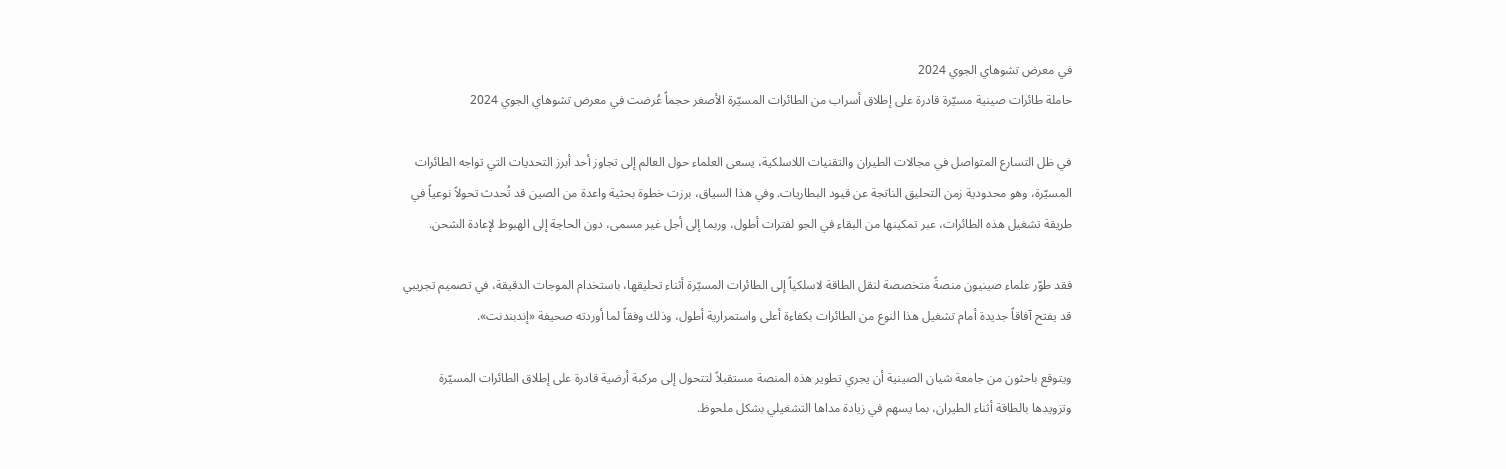في معرض تشوهاي الجوي 2024
حاملة طائرات صينية مسيّرة قادرة على إطلاق أسراب من الطائرات المسيّرة الأصغر حجماً عُرضت في معرض تشوهاي الجوي 2024

في ظل التسارع المتواصل في مجالات الطيران والتقنيات اللاسلكية، يسعى العلماء حول العالم إلى تجاوز أحد أبرز التحديات التي تواجه الطائرات المسيّرة، وهو محدودية زمن التحليق الناتجة عن قيود البطاريات. وفي هذا السياق، برزت خطوة بحثية واعدة من الصين قد تُحدث تحولاً نوعياً في طريقة تشغيل هذه الطائرات، عبر تمكينها من البقاء في الجو لفترات أطول، وربما إلى أجل غير مسمى، دون الحاجة إلى الهبوط لإعادة الشحن.

فقد طوّر علماء صينيون منصةً متخصصة لنقل الطاقة لاسلكياً إلى الطائرات المسيّرة أثناء تحليقها، باستخدام الموجات الدقيقة، في تصميم تجريبي قد يفتح آفاقاً جديدة أمام تشغيل هذا النوع من الطائرات بكفاءة أعلى واستمرارية أطول، وذلك وفقاً لما أوردته صحيفة «إندبندنت».

ويتوقع باحثون من جامعة شيان الصينية أن يجري تطوير هذه المنصة مستقبلاً لتتحول إلى مركبة أرضية قادرة على إطلاق الطائرات المسيّرة وتزويدها بالطاقة أثناء الطيران، بما يسهم في زيادة مداها التشغيلي بشكل ملحوظ.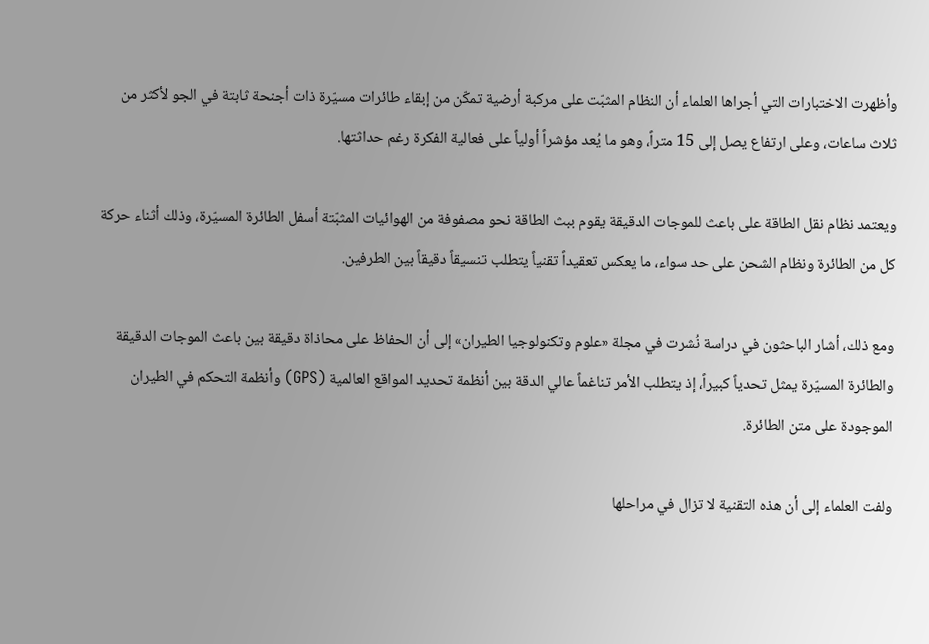وأظهرت الاختبارات التي أجراها العلماء أن النظام المثبّت على مركبة أرضية تمكّن من إبقاء طائرات مسيّرة ذات أجنحة ثابتة في الجو لأكثر من ثلاث ساعات، وعلى ارتفاع يصل إلى 15 متراً، وهو ما يُعد مؤشراً أولياً على فعالية الفكرة رغم حداثتها.

ويعتمد نظام نقل الطاقة على باعث للموجات الدقيقة يقوم ببث الطاقة نحو مصفوفة من الهوائيات المثبّتة أسفل الطائرة المسيّرة، وذلك أثناء حركة كل من الطائرة ونظام الشحن على حد سواء، ما يعكس تعقيداً تقنياً يتطلب تنسيقاً دقيقاً بين الطرفين.

ومع ذلك، أشار الباحثون في دراسة نُشرت في مجلة «علوم وتكنولوجيا الطيران» إلى أن الحفاظ على محاذاة دقيقة بين باعث الموجات الدقيقة والطائرة المسيّرة يمثل تحدياً كبيراً، إذ يتطلب الأمر تناغماً عالي الدقة بين أنظمة تحديد المواقع العالمية (GPS) وأنظمة التحكم في الطيران الموجودة على متن الطائرة.

ولفت العلماء إلى أن هذه التقنية لا تزال في مراحلها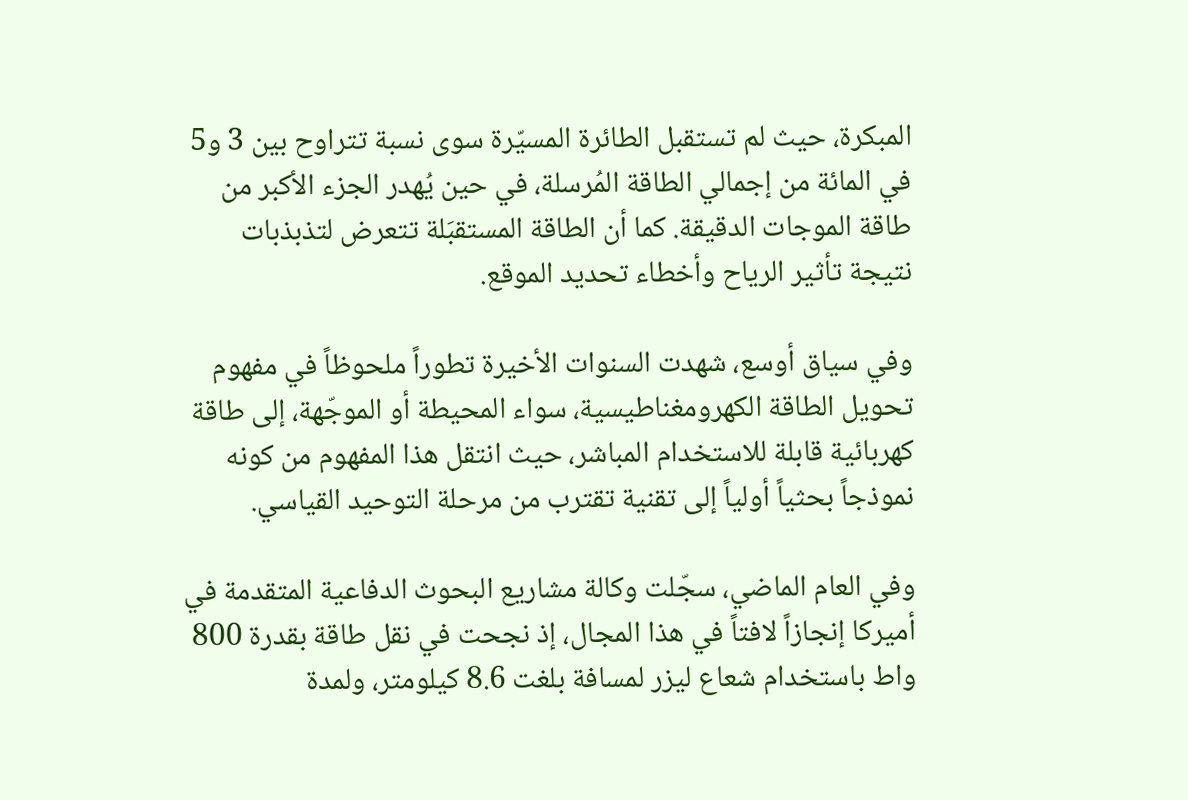المبكرة، حيث لم تستقبل الطائرة المسيّرة سوى نسبة تتراوح بين 3 و5 في المائة من إجمالي الطاقة المُرسلة، في حين يُهدر الجزء الأكبر من طاقة الموجات الدقيقة. كما أن الطاقة المستقبَلة تتعرض لتذبذبات نتيجة تأثير الرياح وأخطاء تحديد الموقع.

وفي سياق أوسع، شهدت السنوات الأخيرة تطوراً ملحوظاً في مفهوم تحويل الطاقة الكهرومغناطيسية، سواء المحيطة أو الموجّهة، إلى طاقة كهربائية قابلة للاستخدام المباشر، حيث انتقل هذا المفهوم من كونه نموذجاً بحثياً أولياً إلى تقنية تقترب من مرحلة التوحيد القياسي.

وفي العام الماضي، سجّلت وكالة مشاريع البحوث الدفاعية المتقدمة في أميركا إنجازاً لافتاً في هذا المجال، إذ نجحت في نقل طاقة بقدرة 800 واط باستخدام شعاع ليزر لمسافة بلغت 8.6 كيلومتر، ولمدة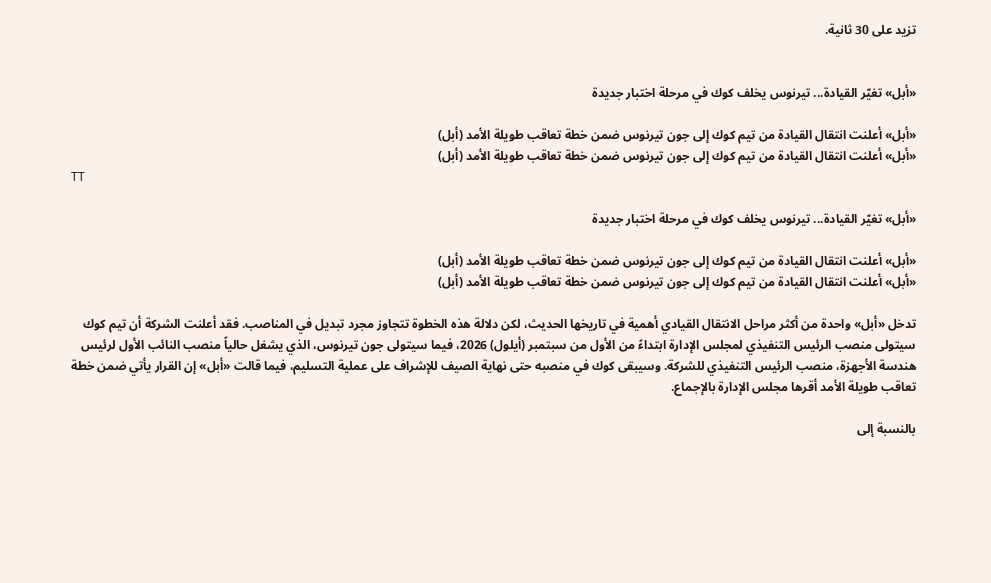تزيد على 30 ثانية.


«أبل» تغيّر القيادة... تيرنوس يخلف كوك في مرحلة اختبار جديدة

«أبل» أعلنت انتقال القيادة من تيم كوك إلى جون تيرنوس ضمن خطة تعاقب طويلة الأمد (أبل)
«أبل» أعلنت انتقال القيادة من تيم كوك إلى جون تيرنوس ضمن خطة تعاقب طويلة الأمد (أبل)
TT

«أبل» تغيّر القيادة... تيرنوس يخلف كوك في مرحلة اختبار جديدة

«أبل» أعلنت انتقال القيادة من تيم كوك إلى جون تيرنوس ضمن خطة تعاقب طويلة الأمد (أبل)
«أبل» أعلنت انتقال القيادة من تيم كوك إلى جون تيرنوس ضمن خطة تعاقب طويلة الأمد (أبل)

تدخل «أبل» واحدة من أكثر مراحل الانتقال القيادي أهمية في تاريخها الحديث، لكن دلالة هذه الخطوة تتجاوز مجرد تبديل في المناصب. فقد أعلنت الشركة أن تيم كوك سيتولى منصب الرئيس التنفيذي لمجلس الإدارة ابتداءً من الأول من سبتمبر (أيلول) 2026، فيما سيتولى جون تيرنوس، الذي يشغل حالياً منصب النائب الأول لرئيس هندسة الأجهزة، منصب الرئيس التنفيذي للشركة. وسيبقى كوك في منصبه حتى نهاية الصيف للإشراف على عملية التسليم، فيما قالت «أبل» إن القرار يأتي ضمن خطة تعاقب طويلة الأمد أقرها مجلس الإدارة بالإجماع.

بالنسبة إلى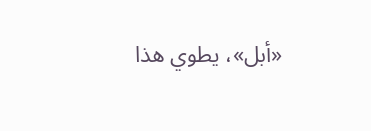«أبل»، يطوي هذا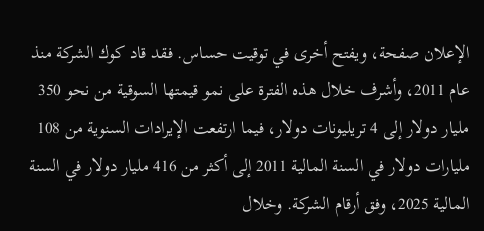الإعلان صفحة، ويفتح أخرى في توقيت حساس. فقد قاد كوك الشركة منذ عام 2011، وأشرف خلال هذه الفترة على نمو قيمتها السوقية من نحو 350 مليار دولار إلى 4 تريليونات دولار، فيما ارتفعت الإيرادات السنوية من 108 مليارات دولار في السنة المالية 2011 إلى أكثر من 416 مليار دولار في السنة المالية 2025، وفق أرقام الشركة. وخلال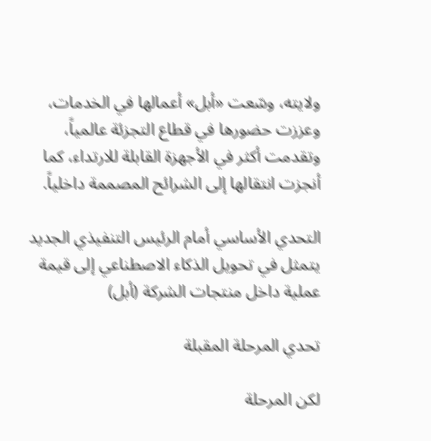ولايته، وسّعت «أبل» أعمالها في الخدمات، وعززت حضورها في قطاع التجزئة عالمياً، وتقدمت أكثر في الأجهزة القابلة للارتداء، كما أنجزت انتقالها إلى الشرائح المصممة داخلياً.

التحدي الأساسي أمام الرئيس التنفيذي الجديد يتمثل في تحويل الذكاء الاصطناعي إلى قيمة عملية داخل منتجات الشركة (أبل)

تحدي المرحلة المقبلة

لكن المرحلة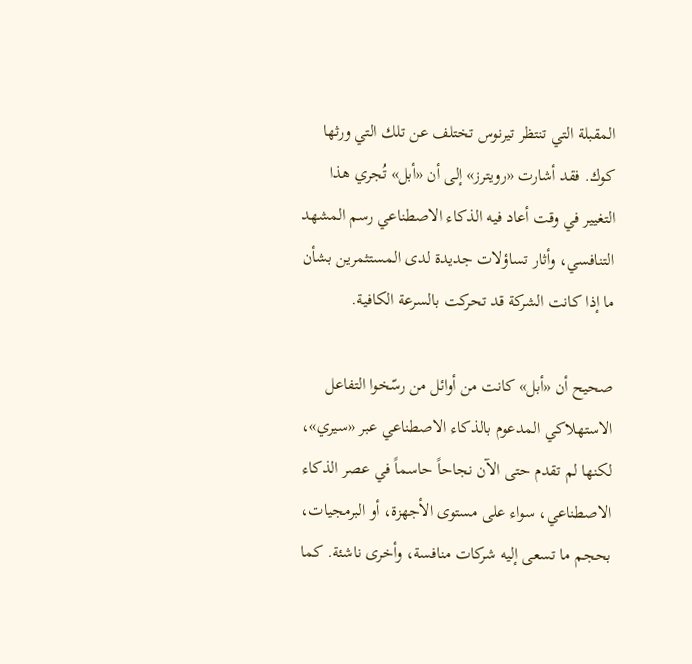المقبلة التي تنتظر تيرنوس تختلف عن تلك التي ورثها كوك. فقد أشارت «رويترز» إلى أن «أبل» تُجري هذا التغيير في وقت أعاد فيه الذكاء الاصطناعي رسم المشهد التنافسي، وأثار تساؤلات جديدة لدى المستثمرين بشأن ما إذا كانت الشركة قد تحركت بالسرعة الكافية.

صحيح أن «أبل» كانت من أوائل من رسّخوا التفاعل الاستهلاكي المدعوم بالذكاء الاصطناعي عبر «سيري»، لكنها لم تقدم حتى الآن نجاحاً حاسماً في عصر الذكاء الاصطناعي، سواء على مستوى الأجهزة، أو البرمجيات، بحجم ما تسعى إليه شركات منافسة، وأخرى ناشئة. كما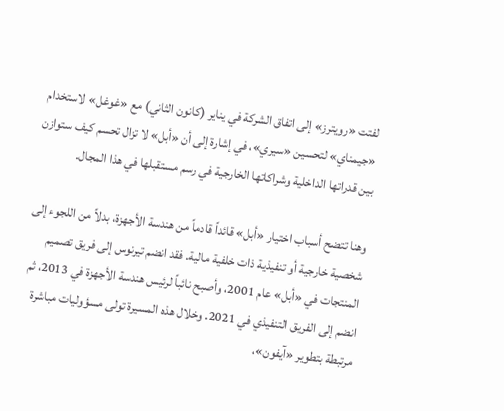لفتت «رويترز» إلى اتفاق الشركة في يناير (كانون الثاني) مع «غوغل» لاستخدام «جيمناي» لتحسين «سيري»، في إشارة إلى أن «أبل» لا تزال تحسم كيف ستوازن بين قدراتها الداخلية وشراكاتها الخارجية في رسم مستقبلها في هذا المجال.

وهنا تتضح أسباب اختيار «أبل» قائداً قادماً من هندسة الأجهزة، بدلاً من اللجوء إلى شخصية خارجية أو تنفيذية ذات خلفية مالية. فقد انضم تيرنوس إلى فريق تصميم المنتجات في «أبل» عام 2001، وأصبح نائباً لرئيس هندسة الأجهزة في 2013، ثم انضم إلى الفريق التنفيذي في 2021. وخلال هذه المسيرة تولى مسؤوليات مباشرة مرتبطة بتطوير «آيفون»،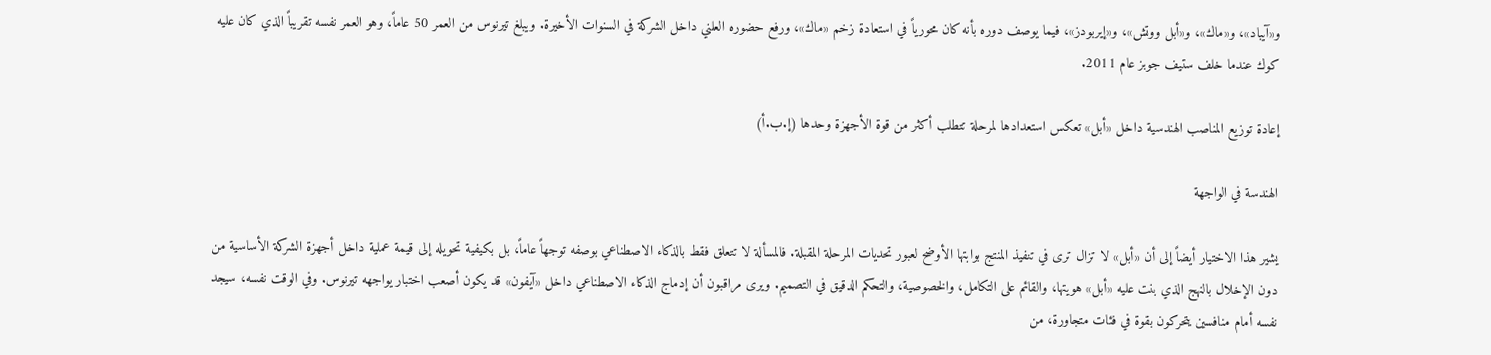و«آيباد»، و«ماك»، و«أبل ووتش»، و«إيربودز»، فيما يوصف دوره بأنه كان محورياً في استعادة زخم «ماك»، ورفع حضوره العلني داخل الشركة في السنوات الأخيرة. ويبلغ تيرنوس من العمر 50 عاماً، وهو العمر نفسه تقريباً الذي كان عليه كوك عندما خلف ستيف جوبز عام 2011.

إعادة توزيع المناصب الهندسية داخل «أبل» تعكس استعدادها لمرحلة تتطلب أكثر من قوة الأجهزة وحدها (إ.ب.أ)

الهندسة في الواجهة

يشير هذا الاختيار أيضاً إلى أن «أبل» لا تزال ترى في تنفيذ المنتج بوابتها الأوضح لعبور تحديات المرحلة المقبلة. فالمسألة لا تتعلق فقط بالذكاء الاصطناعي بوصفه توجهاً عاماً، بل بكيفية تحويله إلى قيمة عملية داخل أجهزة الشركة الأساسية من دون الإخلال بالنهج الذي بنت عليه «أبل» هويتها، والقائم على التكامل، والخصوصية، والتحكم الدقيق في التصميم. ويرى مراقبون أن إدماج الذكاء الاصطناعي داخل «آيفون» قد يكون أصعب اختبار يواجهه تيرنوس. وفي الوقت نفسه، سيجد نفسه أمام منافسين يتحركون بقوة في فئات متجاورة، من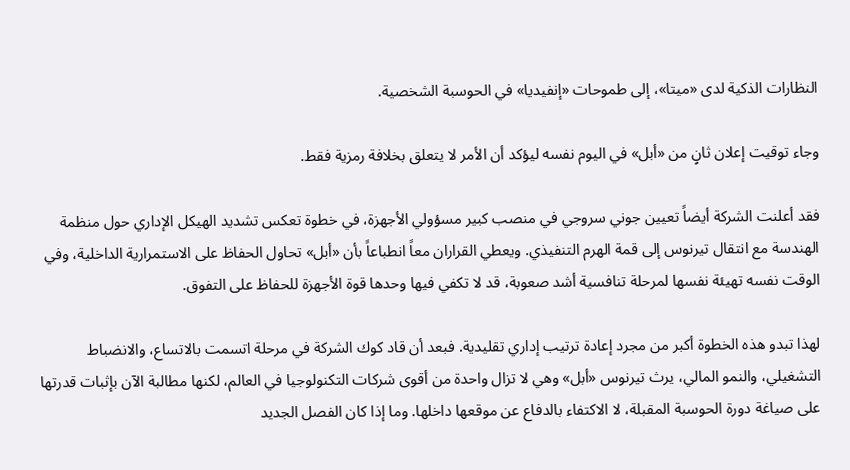النظارات الذكية لدى «ميتا»، إلى طموحات «إنفيديا» في الحوسبة الشخصية.

وجاء توقيت إعلان ثانٍ من «أبل» في اليوم نفسه ليؤكد أن الأمر لا يتعلق بخلافة رمزية فقط.

فقد أعلنت الشركة أيضاً تعيين جوني سروجي في منصب كبير مسؤولي الأجهزة، في خطوة تعكس تشديد الهيكل الإداري حول منظمة الهندسة مع انتقال تيرنوس إلى قمة الهرم التنفيذي. ويعطي القراران معاً انطباعاً بأن «أبل» تحاول الحفاظ على الاستمرارية الداخلية، وفي الوقت نفسه تهيئة نفسها لمرحلة تنافسية أشد صعوبة، قد لا تكفي فيها وحدها قوة الأجهزة للحفاظ على التفوق.

لهذا تبدو هذه الخطوة أكبر من مجرد إعادة ترتيب إداري تقليدية. فبعد أن قاد كوك الشركة في مرحلة اتسمت بالاتساع، والانضباط التشغيلي، والنمو المالي، يرث تيرنوس «أبل» وهي لا تزال واحدة من أقوى شركات التكنولوجيا في العالم، لكنها مطالبة الآن بإثبات قدرتها على صياغة دورة الحوسبة المقبلة، لا الاكتفاء بالدفاع عن موقعها داخلها. وما إذا كان الفصل الجديد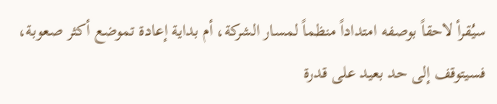سيُقرأ لاحقاً بوصفه امتداداً منظماً لمسار الشركة، أم بداية إعادة تموضع أكثر صعوبة، فسيتوقف إلى حد بعيد على قدرة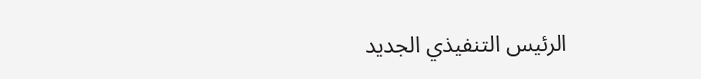الرئيس التنفيذي الجديد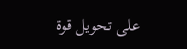على تحويل قوة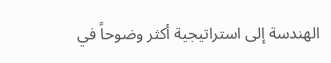الهندسة إلى استراتيجية أكثر وضوحاً في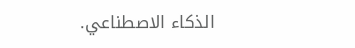الذكاء الاصطناعي.